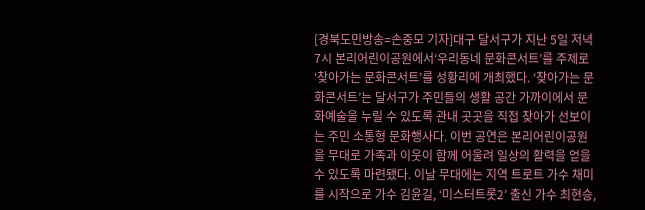[경북도민방송=손중모 기자]대구 달서구가 지난 5일 저녁 7시 본리어린이공원에서‘우리동네 문화콘서트’를 주제로 ‘찾아가는 문화콘서트’를 성황리에 개최했다. ‘찾아가는 문화콘서트’는 달서구가 주민들의 생활 공간 가까이에서 문화예술을 누릴 수 있도록 관내 곳곳을 직접 찾아가 선보이는 주민 소통형 문화행사다. 이번 공연은 본리어린이공원을 무대로 가족과 이웃이 함께 어울려 일상의 활력을 얻을 수 있도록 마련됐다. 이날 무대에는 지역 트로트 가수 채미를 시작으로 가수 김윤길, ‘미스터트롯2’ 출신 가수 최현승,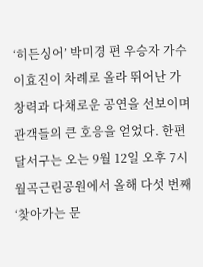‘히든싱어’ 박미경 편 우승자 가수 이효진이 차례로 올라 뛰어난 가창력과 다채로운 공연을 선보이며 관객들의 큰 호응을 얻었다. 한편 달서구는 오는 9월 12일 오후 7시 월곡근린공원에서 올해 다섯 번째 ‘찾아가는 문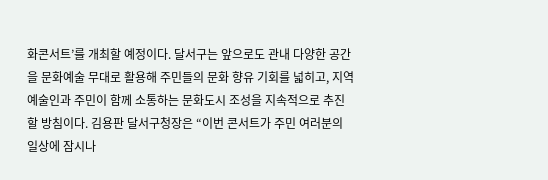화콘서트’를 개최할 예정이다. 달서구는 앞으로도 관내 다양한 공간을 문화예술 무대로 활용해 주민들의 문화 향유 기회를 넓히고, 지역 예술인과 주민이 함께 소통하는 문화도시 조성을 지속적으로 추진할 방침이다. 김용판 달서구청장은 “이번 콘서트가 주민 여러분의 일상에 잠시나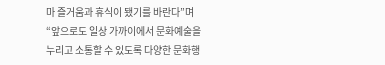마 즐거움과 휴식이 됐기를 바란다”며 “앞으로도 일상 가까이에서 문화예술을 누리고 소통할 수 있도록 다양한 문화행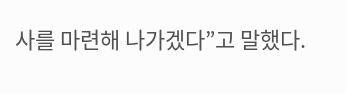사를 마련해 나가겠다”고 말했다.